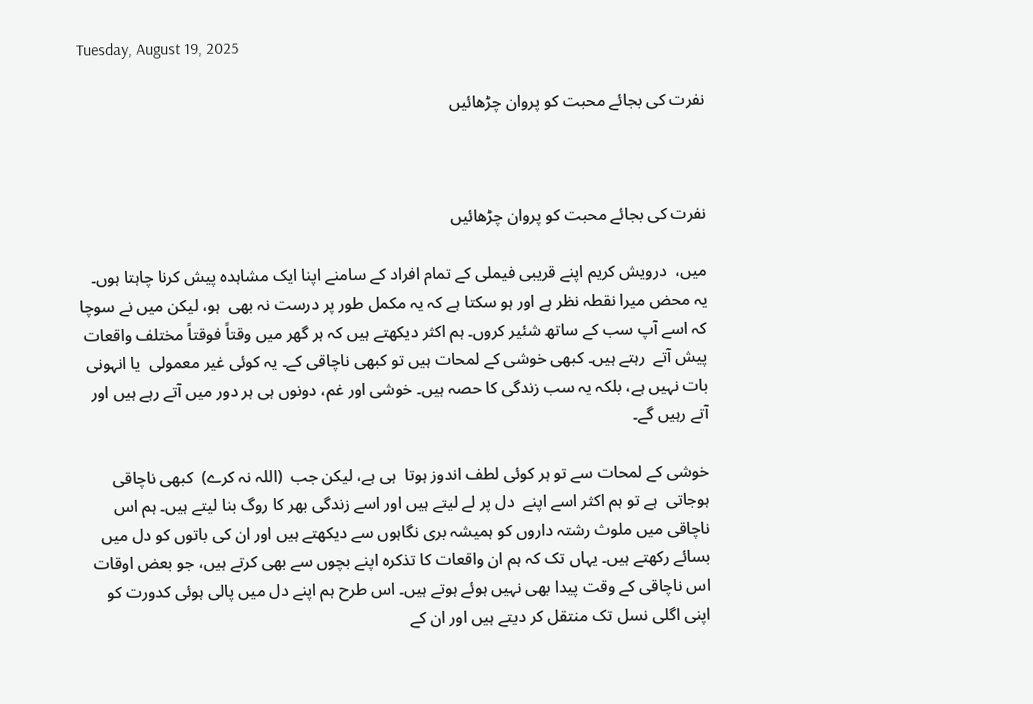Tuesday, August 19, 2025

نفرت کی بجائے محبت کو پروان چڑھائیں



نفرت کی بجائے محبت کو پروان چڑھائیں

میں،  درویش کریم اپنے قریبی فیملی کے تمام افراد کے سامنے اپنا ایک مشاہدہ پیش کرنا چاہتا ہوں۔ یہ محض میرا نقطہ نظر ہے اور ہو سکتا ہے کہ یہ مکمل طور پر درست نہ بھی  ہو، لیکن میں نے سوچا کہ اسے آپ سب کے ساتھ شئیر کروں۔ ہم اکثر دیکھتے ہیں کہ ہر گھر میں وقتاً فوقتاً مختلف واقعات پیش آتے  رہتے ہیں۔ کبھی خوشی کے لمحات ہیں تو کبھی ناچاقی کے۔ یہ کوئی غیر معمولی  یا انہونی بات نہیں ہے، بلکہ یہ سب زندگی کا حصہ ہیں۔ خوشی اور غم، دونوں ہی ہر دور میں آتے رہے ہیں اور آتے رہیں گے۔

خوشی کے لمحات سے تو ہر کوئی لطف اندوز ہوتا  ہی ہے، لیکن جب  (اللہ نہ کرے)  کبھی ناچاقی ہوجاتی  ہے تو ہم اکثر اسے اپنے  دل پر لے لیتے ہیں اور اسے زندگی بھر کا روگ بنا لیتے ہیں۔ ہم اس ناچاقی میں ملوث رشتہ داروں کو ہمیشہ بری نگاہوں سے دیکھتے ہیں اور ان کی باتوں کو دل میں بسائے رکھتے ہیں۔ یہاں تک کہ ہم ان واقعات کا تذکرہ اپنے بچوں سے بھی کرتے ہیں، جو بعض اوقات اس ناچاقی کے وقت پیدا بھی نہیں ہوئے ہوتے ہیں۔ اس طرح ہم اپنے دل میں پالی ہوئی کدورت کو اپنی اگلی نسل تک منتقل کر دیتے ہیں اور ان کے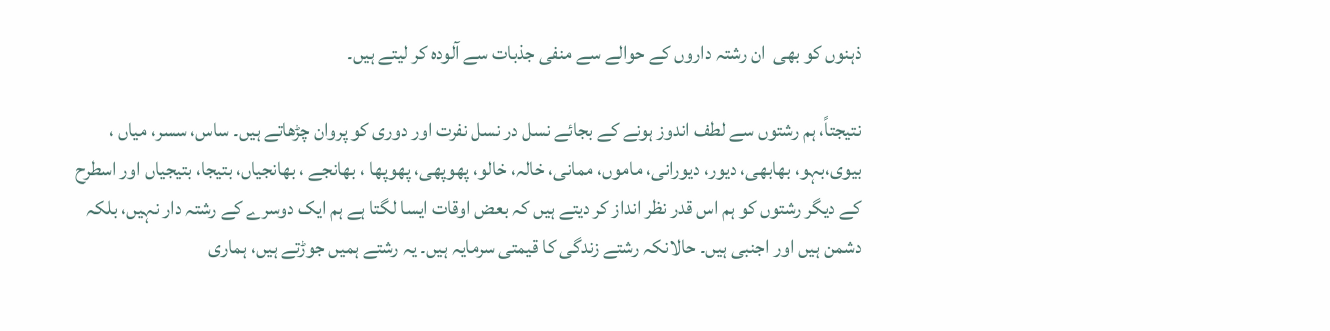ذہنوں کو بھی  ان رشتہ داروں کے حوالے سے منفی جذبات سے آلودہ کر لیتے ہیں۔

نتیجتاً، ہم رشتوں سے لطف اندوز ہونے کے بجائے نسل در نسل نفرت اور دوری کو پروان چڑھاتے ہیں۔ ساس، سسر، میاں ، بیوی،بہو، بھابھی، دیور، دیورانی، ماموں، ممانی، خالہ، خالو، پھوپھی، پھوپھا ، بھانجے ، بھانجیاں، بتیجا، بتیجیاں اور اسطرح  کے دیگر رشتوں کو ہم اس قدر نظر انداز کر دیتے ہیں کہ بعض اوقات ایسا لگتا ہے ہم ایک دوسرے کے رشتہ دار نہیں، بلکہ دشمن ہیں اور اجنبی ہیں۔ حالانکہ رشتے زندگی کا قیمتی سرمایہ ہیں۔ یہ رشتے ہمیں جوڑتے ہیں، ہماری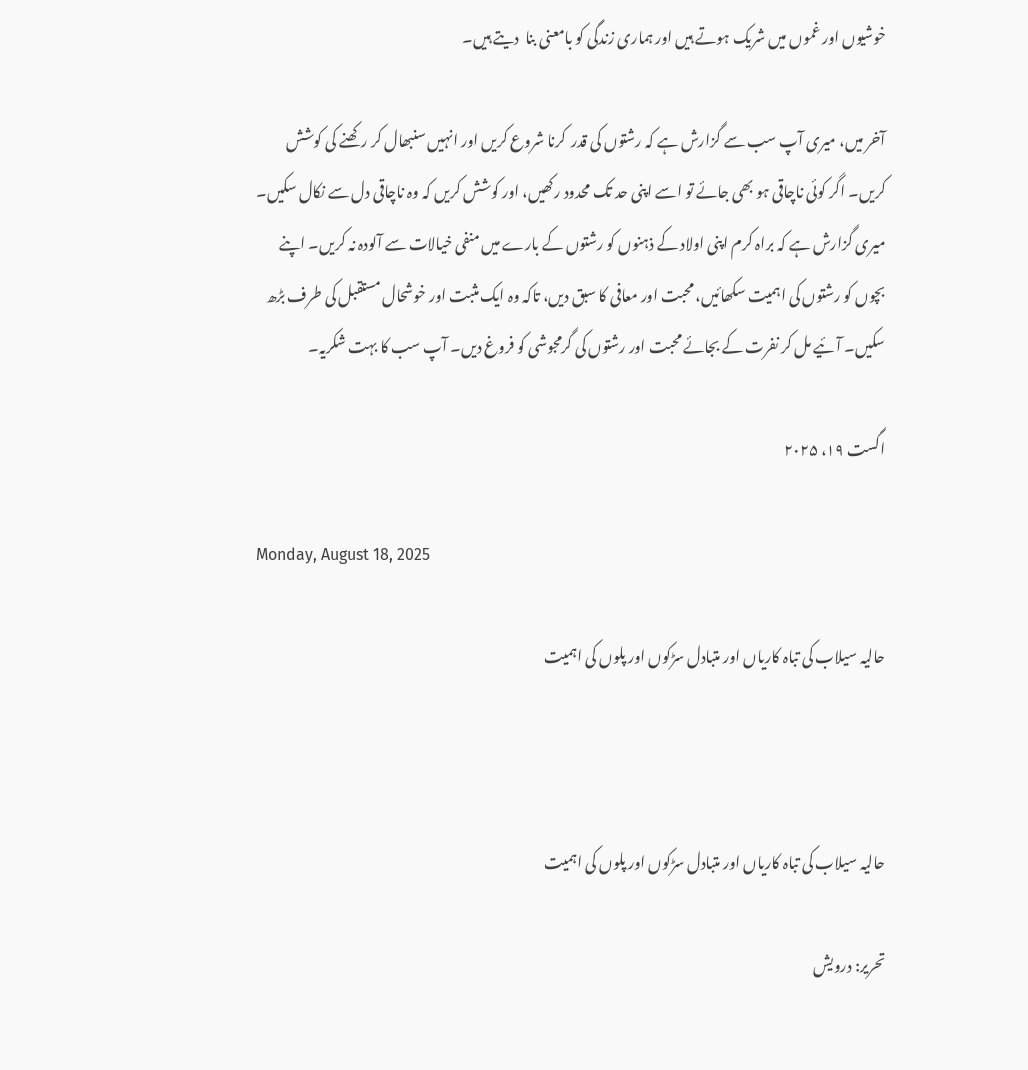خوشیوں اور غموں میں شریک ہوتے ہیں اور ہماری زندگی کو بامعنی بنا  دیتے ہیں۔

آخر میں، میری آپ سب سے گزارش ہے کہ رشتوں کی قدر  کرنا شروع کریں اور انہیں سنبھال کر رکھنے کی کوشش کریں۔ اگر کوئی ناچاقی ہو بھی جائے تو اسے اپنی حد تک محدود رکھیں، اور کوشش کریں کہ وہ ناچاقی دل سے نکال سکیں۔ میری گزارش ہے کہ براہ کرم اپنی اولاد کے ذہنوں کو رشتوں کے بارے میں منفی خیالات سے آلودہ نہ کریں۔ اپنے بچوں کو رشتوں کی اہمیت سکھائیں، محبت اور معافی کا سبق دیں، تاکہ وہ ایک مثبت اور خوشحال مستقبل کی طرف بڑھ سکیں۔ آئیے مل کر نفرت کے بجائے محبت اور رشتوں کی گرمجوشی کو فروغ دیں۔ آپ سب کا بہت شکریہ۔

اگست ۱۹، ۲۰۲۵

Monday, August 18, 2025

حالیہ سیلاب کی تباہ کاریاں اور متبادل سڑکوں اور پلوں کی اہمیت



حالیہ سیلاب کی تباہ کاریاں اور متبادل سڑکوں اور پلوں کی اہمیت

تحریر: درویش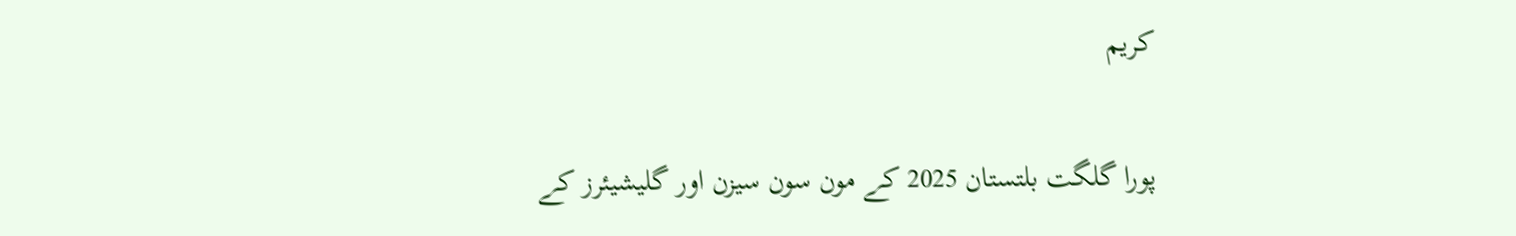کریم

پورا گلگت بلتستان 2025 کے مون سون سیزن اور گلیشیئرز کے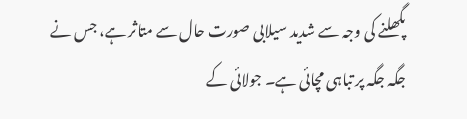پگھلنے کی وجہ سے شدید سیلابی صورت حال سے متاثر ہے، جس نے جگہ جگہ پر تباہی مچائی ہے۔ جولائی کے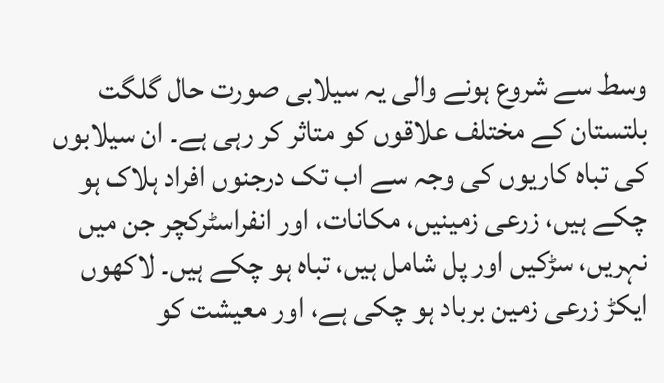وسط سے شروع ہونے والی یہ سیلابی صورت حال گلگت بلتستان کے مختلف علاقوں کو متاثر کر رہی ہے۔ ان سیلابوں کی تباہ کاریوں کی وجہ سے اب تک درجنوں افراد ہلاک ہو چکے ہیں، زرعی زمینیں، مکانات، اور انفراسٹرکچر جن میں نہریں، سڑکیں اور پل شامل ہیں، تباہ ہو چکے ہیں۔ لاکھوں ایکڑ زرعی زمین برباد ہو چکی ہے، اور معیشت کو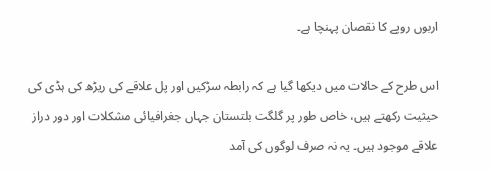اربوں روپے کا نقصان پہنچا ہے۔

اس طرح کے حالات میں دیکھا گیا ہے کہ رابطہ سڑکیں اور پل علاقے کی ریڑھ کی ہڈی کی حیثیت رکھتے ہیں، خاص طور پر گلگت بلتستان جہاں جغرافیائی مشکلات اور دور دراز علاقے موجود ہیں۔ یہ نہ صرف لوگوں کی آمد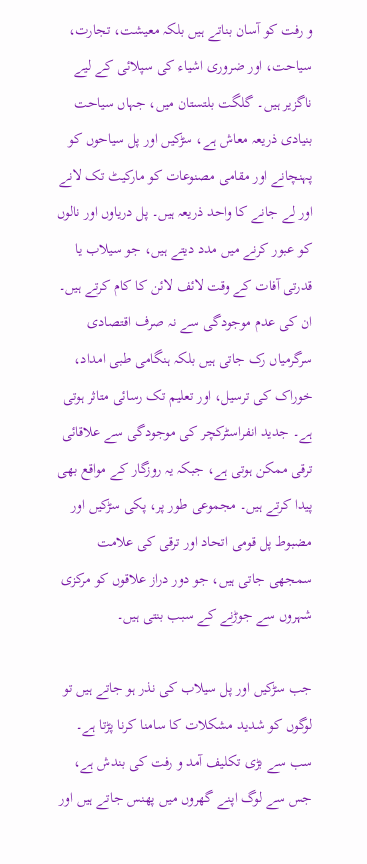و رفت کو آسان بناتے ہیں بلکہ معیشت، تجارت، سیاحت، اور ضروری اشیاء کی سپلائی کے لیے ناگزیر ہیں۔ گلگت بلتستان میں، جہاں سیاحت بنیادی ذریعہ معاش ہے، سڑکیں اور پل سیاحوں کو پہنچانے اور مقامی مصنوعات کو مارکیٹ تک لانے اور لے جانے کا واحد ذریعہ ہیں۔ پل دریاوں اور نالوں کو عبور کرنے میں مدد دیتے ہیں، جو سیلاب یا قدرتی آفات کے وقت لائف لائن کا کام کرتے ہیں۔ ان کی عدم موجودگی سے نہ صرف اقتصادی سرگرمیاں رک جاتی ہیں بلکہ ہنگامی طبی امداد، خوراک کی ترسیل، اور تعلیم تک رسائی متاثر ہوتی ہے۔ جدید انفراسٹرکچر کی موجودگی سے علاقائی ترقی ممکن ہوتی ہے، جبکہ یہ روزگار کے مواقع بھی پیدا کرتے ہیں۔ مجموعی طور پر، پکی سڑکیں اور مضبوط پل قومی اتحاد اور ترقی کی علامت    سمجھی جاتی ہیں، جو دور دراز علاقوں کو مرکزی شہروں سے جوڑنے کے سبب بنتی ہیں۔

جب سڑکیں اور پل سیلاب کی نذر ہو جاتے ہیں تو لوگوں کو شدید مشکلات کا سامنا کرنا پڑتا ہے۔ سب سے بڑی تکلیف آمد و رفت کی بندش ہے، جس سے لوگ اپنے گھروں میں پھنس جاتے ہیں اور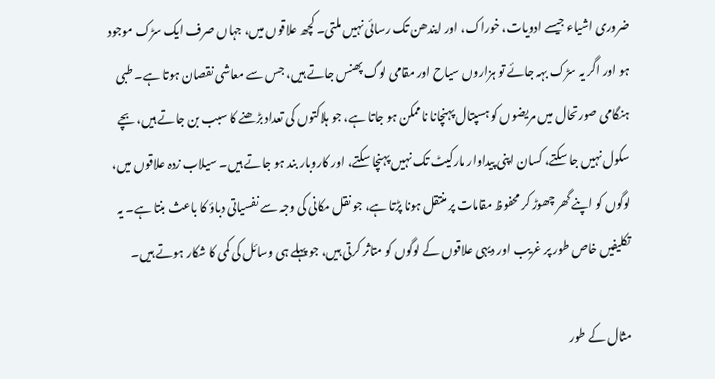ضروری اشیاء جیسے ادویات، خوراک، اور ایندھن تک رسائی نہیں ملتی۔ کچھ علاقوں میں، جہاں صرف ایک سڑک موجود ہو اور اگر یہ سڑک بہہ جائے تو ہزاروں سیاح اور مقامی لوگ پھنس جاتے ہیں، جس سے معاشی نقصان ہوتا ہے۔ طبی ہنگامی صورتحال میں مریضوں کو ہسپتال پہنچانا ناممکن ہو جاتا ہے، جو ہلاکتوں کی تعداد بڑھنے کا سبب بن جاتے ہیں، بچے سکول نہیں جا سکتے، کسان اپنی پیداوار مارکیٹ تک نہیں پہنچا سکتے، اور کاروبار بند ہو جاتے ہیں۔ سیلاب زدہ علاقوں میں، لوگوں کو اپنے گھر چھوڑ کر محفوظ مقامات پر منتقل ہونا پڑتا ہے، جو نقل مکانی کی وجہ سے نفسیاتی دباؤ کا باعث بنتا ہے۔ یہ تکلیفیں خاص طور پر غریب اور دیہی علاقوں کے لوگوں کو متاثر کرتی ہیں، جو پہلے ہی وسائل کی کمی کا شکار ہوتے ہیں۔

مثال کے طور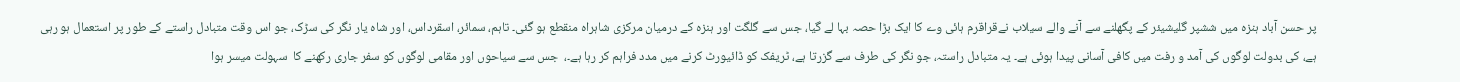پر حسن آباد ہنزہ میں ششپر گلیشیئر کے پگھلنے سے آنے والے سیلاب نےقراقرم ہائی وے کا ایک بڑا حصہ بہا لے گیا، جس سے گلگت اور ہنزہ کے درمیان مرکزی شاہراہ منقطع ہو گئی۔ تاہم، سمائر، اسقرداس، اور شاہ یار نگر کی سڑک، جو اس وقت متبادل راستے کے طور پر استعمال ہو رہی ہے، کی بدولت لوگوں کی آمد و رفت میں کافی آسانی پیدا ہوئی ہے۔ یہ متبادل راستہ، جو نگر کی طرف سے گزرتا ہے، ٹریفک کو ڈائیورٹ کرنے میں مدد فراہم کر رہا ہے۔،  جس سے سیاحوں اور مقامی لوگوں کو سفر جاری رکھنے کا  سہولت میسر ہوا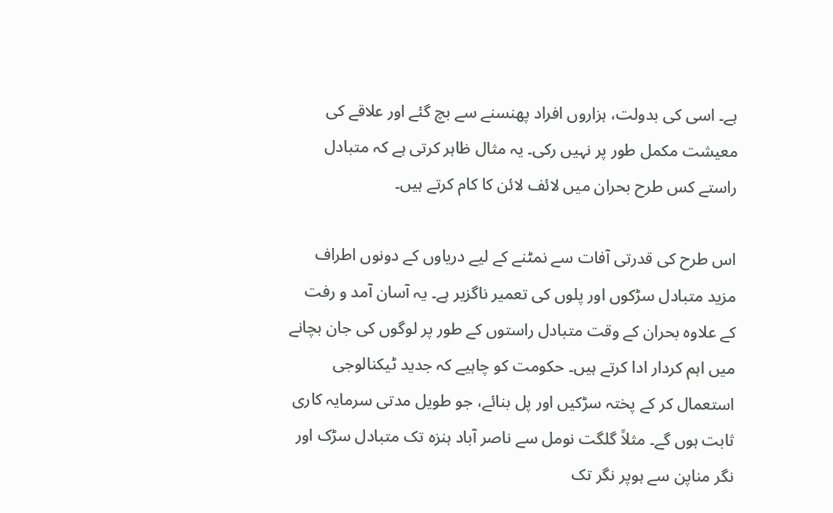ہے۔ اسی کی بدولت، ہزاروں افراد پھنسنے سے بچ گئے اور علاقے کی معیشت مکمل طور پر نہیں رکی۔ یہ مثال ظاہر کرتی ہے کہ متبادل راستے کس طرح بحران میں لائف لائن کا کام کرتے ہیں۔

اس طرح کی قدرتی آفات سے نمٹنے کے لیے دریاوں کے دونوں اطراف مزید متبادل سڑکوں اور پلوں کی تعمیر ناگزیر ہے۔ یہ آسان آمد و رفت کے علاوہ بحران کے وقت متبادل راستوں کے طور پر لوگوں کی جان بچانے میں اہم کردار ادا کرتے ہیں۔ حکومت کو چاہیے کہ جدید ٹیکنالوجی استعمال کر کے پختہ سڑکیں اور پل بنائے، جو طویل مدتی سرمایہ کاری ثابت ہوں گے۔ مثلاً گلگت نومل سے ناصر آباد ہنزہ تک متبادل سڑک اور نگر مناپن سے ہوپر نگر تک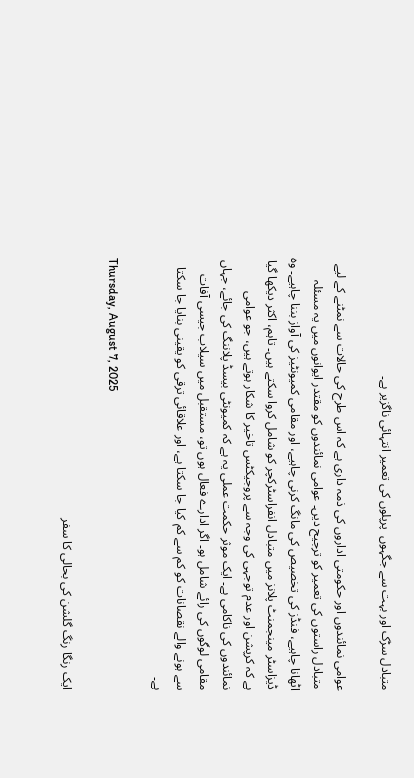متبادل سڑک اور بہت سے جگہوں  پرپلوں کی تعمیر انتہائی ناگزیر ہے۔

عوامی نمائندوں اور حکومتی اداروں کی ذمہ داری ہے کہ اس طرح کی حالات سے نمٹنے کے لیے متبادل راستوں کی تعمیر کو ترجیح دیں۔ عوامی نمائندوں کو مقتدر ایوانوں میں یہ مسئلہ اٹھانا چاہیے، فنڈز کی تخصیص کی مانگ کرنی چاہیے، اور مقامی کمیونٹیز کی آواز بننا چاہیے۔ وہ ڈیزاسٹر مینجمنٹ پلانز میں متبادل انفراسٹرکچر کو شامل کروا سکتے ہیں۔ تاہم، اکثر دیکھا گیا ہے کہ کرپشن اور عدم توجہی کی وجہ سے پروجیکٹس تاخیر کا شکار ہوتے ہیں، جو عوامی نمائندوں کی ناکامی ہے۔ ایک موثر حکمت عملی یہ ہے کہ کمیونٹی بیسڈ پلاننگ کی جائے، جہاں مقامی لوگوں کی رائے شامل ہو۔ اگر ادارے فعال ہوں تو، مستقبل میں سیلاب جیسی آفات سے ہونے والے نقصانات کو کم سے کم کیا جا سکتا ہے، اور علاقائی ترقی کو یقینی بنایا جا سکتا ہے۔

Thursday, August 7, 2025

ایک رنگا رنگ گلشن کی بحالی کا سفر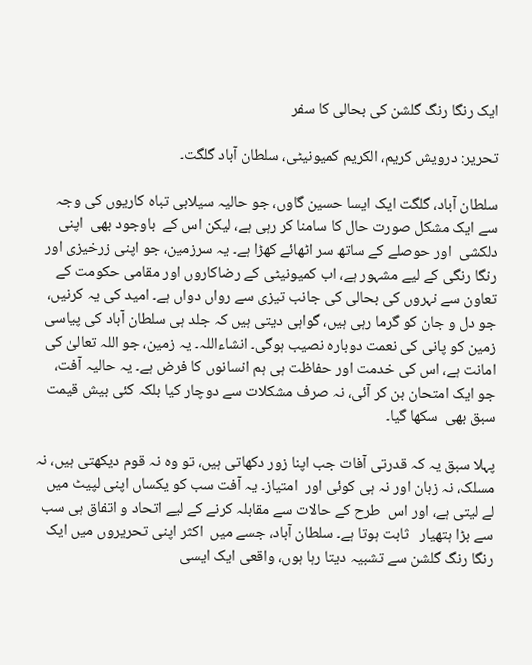ایک رنگا رنگ گلشن کی بحالی کا سفر

تحریر: درویش کریم، الکریم کمیونیٹی، سلطان آباد گلگت۔

سلطان آباد، گلگت ایک ایسا حسین گاوں، جو حالیہ سیلابی تباہ کاریوں کی وجہ سے ایک مشکل صورت حال کا سامنا کر رہی ہے، لیکن اس کے  باوجود بھی  اپنی دلکشی  اور حوصلے کے ساتھ سر اٹھائے کھڑا ہے۔ یہ سرزمین، جو اپنی زرخیزی اور رنگا رنگی کے لیے مشہور ہے، اب کمیونیٹی کے رضاکاروں اور مقامی حکومت کے تعاون سے نہروں کی بحالی کی جانب تیزی سے رواں دواں ہے۔ امید کی یہ کرنیں، جو دل و جان کو گرما رہی ہیں، گواہی دیتی ہیں کہ جلد ہی سلطان آباد کی پیاسی زمین کو پانی کی نعمت دوبارہ نصیب ہوگی۔ انشاءاللہ۔ یہ زمین، جو اللہ تعالیٰ کی امانت ہے، اس کی خدمت اور حفاظت ہی ہم انسانوں کا فرض ہے۔ یہ حالیہ آفت، جو ایک امتحان بن کر آئی، نہ صرف مشکلات سے دوچار کیا بلکہ کئی بیش قیمت سبق بھی  سکھا گیا۔

پہلا سبق یہ کہ قدرتی آفات جب اپنا زور دکھاتی ہیں، تو وہ نہ قوم دیکھتی ہیں، نہ مسلک، نہ زبان اور نہ ہی کوئی اور  امتیاز۔ یہ آفت سب کو یکساں اپنی لپیٹ میں لے لیتی ہے، اور اس  طرح کے حالات سے مقابلہ کرنے کے لیے اتحاد و اتفاق ہی سب سے بڑا ہتھیار   ثابت ہوتا ہے۔ سلطان آباد، جسے میں  اکثر اپنی تحریروں میں ایک رنگا رنگ گلشن سے تشبیہ دیتا رہا ہوں، واقعی ایک ایسی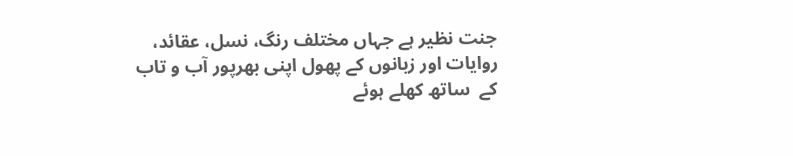جنت نظیر ہے جہاں مختلف رنگ، نسل، عقائد، روایات اور زبانوں کے پھول اپنی بھرپور آب و تاب کے  ساتھ کھلے ہوئے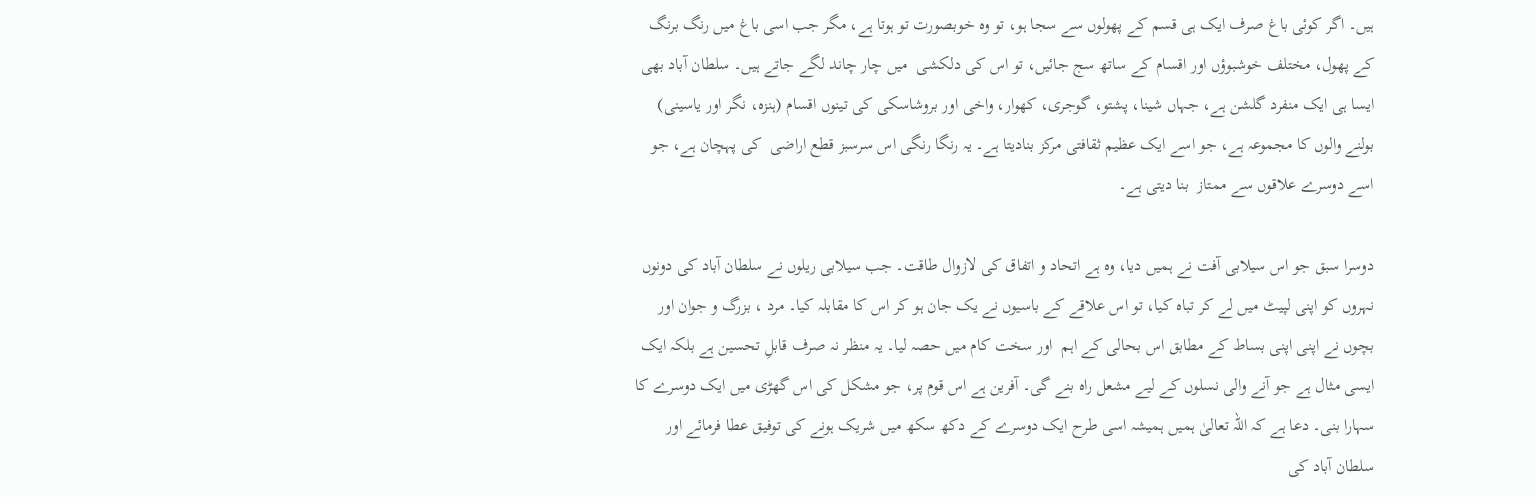ہیں۔ اگر کوئی باغ صرف ایک ہی قسم کے پھولوں سے سجا ہو، تو وہ خوبصورت تو ہوتا ہے، مگر جب اسی باغ میں رنگ برنگ کے پھول، مختلف خوشبوؤں اور اقسام کے ساتھ سج جائیں، تو اس کی دلکشی  میں چار چاند لگے جاتے ہیں۔ سلطان آباد بھی ایسا ہی ایک منفرد گلشن ہے، جہاں شینا، پشتو، گوجری، کھوار، واخی اور بروشاسکی کی تینوں اقسام (ہنزہ، نگر اور یاسینی) بولنے والوں کا مجموعہ ہے، جو اسے ایک عظیم ثقافتی مرکز بنادیتا ہے۔ یہ رنگا رنگی اس سرسبز قطع اراضی  کی پہچان ہے، جو اسے دوسرے علاقوں سے ممتاز  بنا دیتی ہے۔

دوسرا سبق جو اس سیلابی آفت نے ہمیں دیا، وہ ہے اتحاد و اتفاق کی لازوال طاقت۔ جب سیلابی ریلوں نے سلطان آباد کی دونوں نہروں کو اپنی لپیٹ میں لے کر تباہ کیا، تو اس علاقے کے باسیوں نے یک جان ہو کر اس کا مقابلہ کیا۔ مرد ، بزرگ و جوان اور بچوں نے اپنی اپنی بساط کے مطابق اس بحالی کے اہم  اور سخت کام میں حصہ لیا۔ یہ منظر نہ صرف قابلِ تحسین ہے بلکہ ایک ایسی مثال ہے جو آنے والی نسلوں کے لیے مشعل راہ بنے گی۔ آفرین ہے اس قوم پر، جو مشکل کی اس گھڑی میں ایک دوسرے کا سہارا بنی۔ دعا ہے کہ اللہ تعالیٰ ہمیں ہمیشہ اسی طرح ایک دوسرے کے دکھ سکھ میں شریک ہونے کی توفیق عطا فرمائے اور سلطان آباد کی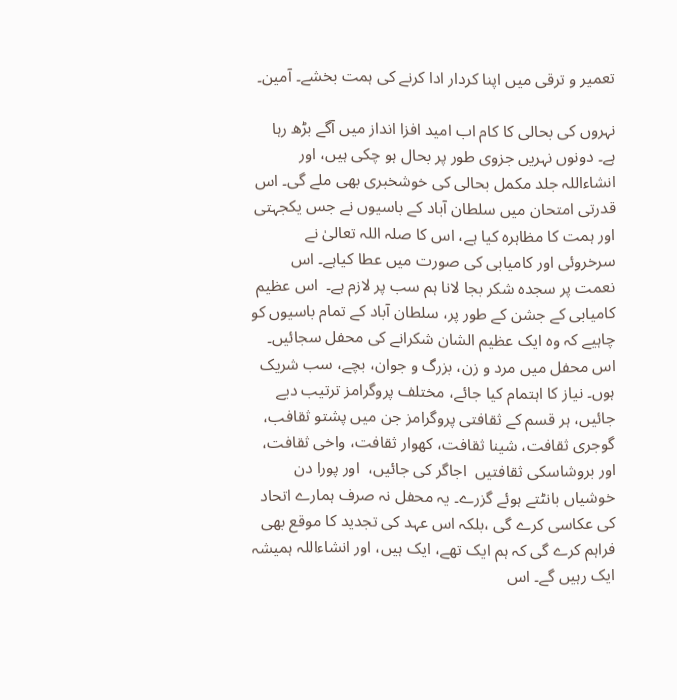تعمیر و ترقی میں اپنا کردار ادا کرنے کی ہمت بخشے۔ آمین۔

نہروں کی بحالی کا کام اب امید افزا انداز میں آگے بڑھ رہا ہے۔ دونوں نہریں جزوی طور پر بحال ہو چکی ہیں، اور انشاءاللہ جلد مکمل بحالی کی خوشخبری بھی ملے گی۔ اس قدرتی امتحان میں سلطان آباد کے باسیوں نے جس یکجہتی اور ہمت کا مظاہرہ کیا ہے، اس کا صلہ اللہ تعالیٰ نے سرخروئی اور کامیابی کی صورت میں عطا کیاہے۔ اس نعمت پر سجدہ شکر بجا لانا ہم سب پر لازم ہے۔  اس عظیم کامیابی کے جشن کے طور پر، سلطان آباد کے تمام باسیوں کو چاہیے کہ وہ ایک عظیم الشان شکرانے کی محفل سجائیں۔ اس محفل میں مرد و زن، بزرگ و جوان، بچے، سب شریک ہوں۔ نیاز کا اہتمام کیا جائے، مختلف پروگرامز ترتیب دیے جائیں، ہر قسم کے ثقافتی پروگرامز جن میں پشتو ثقافب، گوجری ثقافت، شینا ثقافت، کھوار ثقافت، واخی ثقافت، اور بروشاسکی ثقافتیں  اجاگر کی جائیں،  اور پورا دن خوشیاں بانٹتے ہوئے گزرے۔ یہ محفل نہ صرف ہمارے اتحاد کی عکاسی کرے گی ،بلکہ اس عہد کی تجدید کا موقع بھی فراہم کرے گی کہ ہم ایک تھے، ایک ہیں، اور انشاءاللہ ہمیشہ ایک رہیں گے۔ اس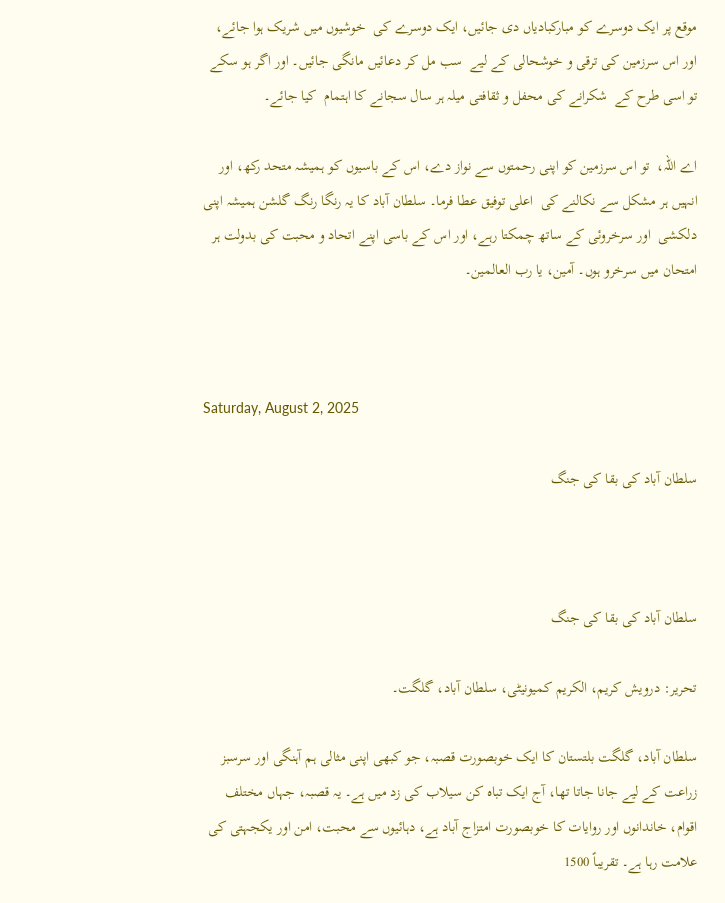موقع پر ایک دوسرے کو مبارکبادیاں دی جائیں، ایک دوسرے کی  خوشیوں میں شریک ہوا جائے، اور اس سرزمین کی ترقی و خوشحالی کے لیے  سب مل کر دعائیں مانگی جائیں۔ اور اگر ہو سکے تو اسی طرح کے  شکرانے کی محفل و ثقافتی میلہ ہر سال سجانے کا اہتمام  کیا جائے۔

اے اللہ،  تو اس سرزمین کو اپنی رحمتوں سے نواز دے، اس کے باسیوں کو ہمیشہ متحد رکھ، اور انہیں ہر مشکل سے نکالنے کی  اعلی توفیق عطا فرما۔ سلطان آباد کا یہ رنگا رنگ گلشن ہمیشہ اپنی دلکشی  اور سرخروئی کے ساتھ چمکتا رہے، اور اس کے باسی اپنے اتحاد و محبت کی بدولت ہر امتحان میں سرخرو ہوں۔ آمین، یا رب العالمین۔



Saturday, August 2, 2025

سلطان آباد کی بقا کی جنگ



سلطان آباد کی بقا کی جنگ

تحریر: درویش کریم، الکریم کمیونیٹی، سلطان آباد، گلگت۔

سلطان آباد، گلگت بلتستان کا ایک خوبصورت قصبہ، جو کبھی اپنی مثالی ہم آہنگی اور سرسبز زراعت کے لیے جانا جاتا تھا، آج ایک تباہ کن سیلاب کی زد میں ہے۔ یہ قصبہ، جہاں مختلف اقوام، خاندانوں اور روایات کا خوبصورت امتزاج آباد ہے، دہائیوں سے محبت، امن اور یکجہتی کی علامت رہا ہے۔ تقریباً 1500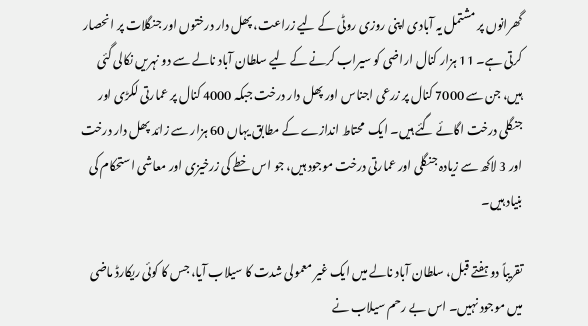گھرانوں پر مشتمل یہ آبادی اپنی روزی روٹی کے لیے زراعت، پھل دار درختوں اور جنگلات پر انحصار کرتی ہے۔ 11 ہزار کنال اراضی کو سیراب کرنے کے لیے سلطان آباد نالے سے دو نہریں نکالی گئی ہیں، جن سے 7000 کنال پر زرعی اجناس اور پھل دار درخت جبکہ 4000 کنال پر عمارتی لکڑی اور جنگلی درخت اگائے گئے ہیں۔ ایک  محتاط اندازے کے مطابق یہاں 60 ہزار سے زائد پھل دار درخت اور 3 لاکھ سے زیادہ جنگلی اور عمارتی درخت موجود ہیں، جو اس خطے کی زرخیزی اور معاشی استحکام کی بنیاد ہیں۔

تقریباً دو ہفتے قبل، سلطان آباد نالے میں ایک غیر معمولی شدت کا سیلاب آیا، جس کا کوئی ریکارڈ ماضی میں موجود نہیں۔ اس بے رحم سیلاب نے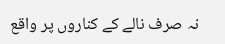نہ صرف نالے کے کناروں پر واقع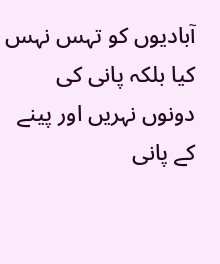آبادیوں کو تہس نہس کیا بلکہ پانی کی دونوں نہریں اور پینے کے پانی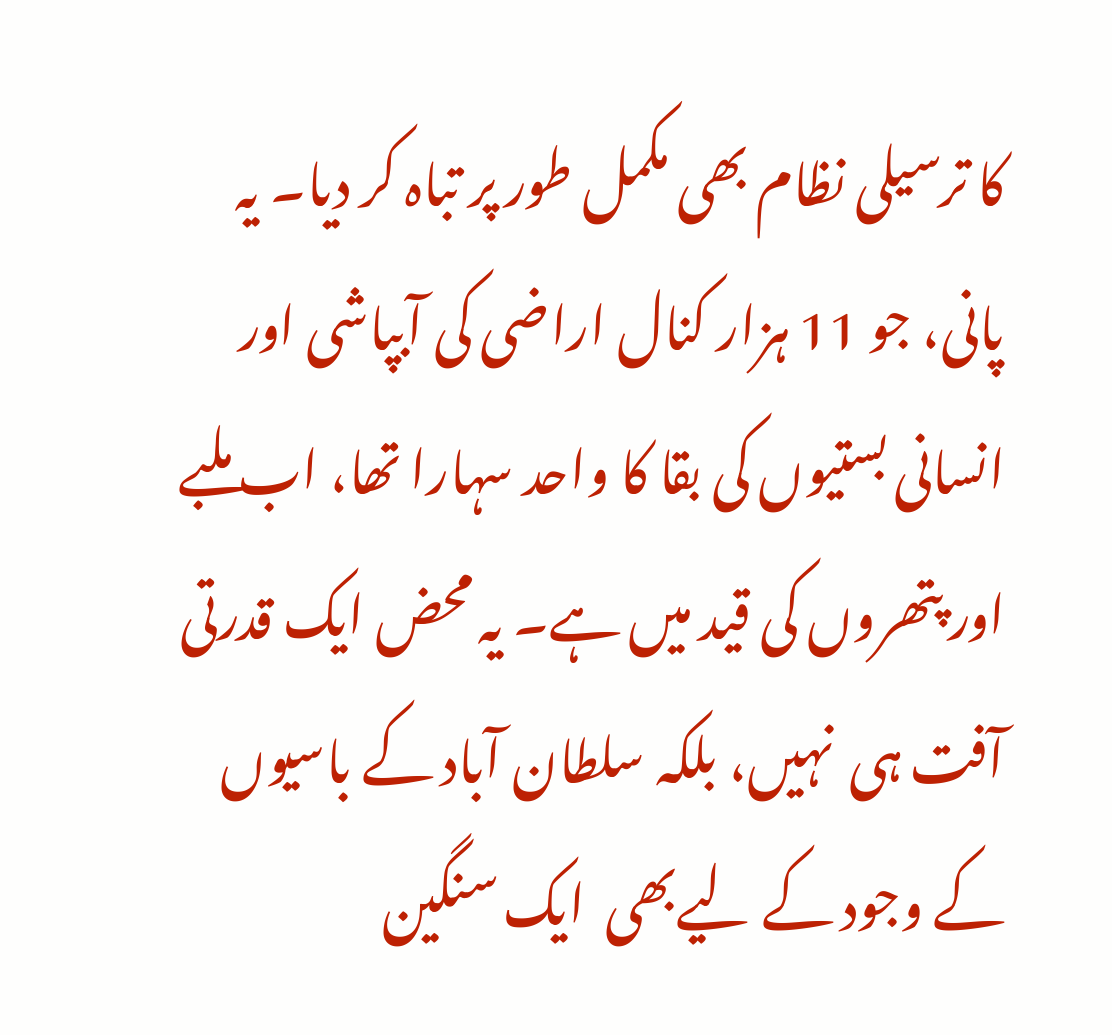کا ترسیلی نظام بھی مکمل طور پر تباہ کر دیا۔ یہ پانی، جو 11 ہزار کنال اراضی کی آبپاشی اور انسانی بستیوں کی بقا کا واحد سہارا تھا، اب ملبے اور پتھروں کی قید میں ہے۔ یہ محض ایک قدرتی آفت ہی  نہیں، بلکہ سلطان آباد کے باسیوں کے وجود کے لیےبھی  ایک سنگین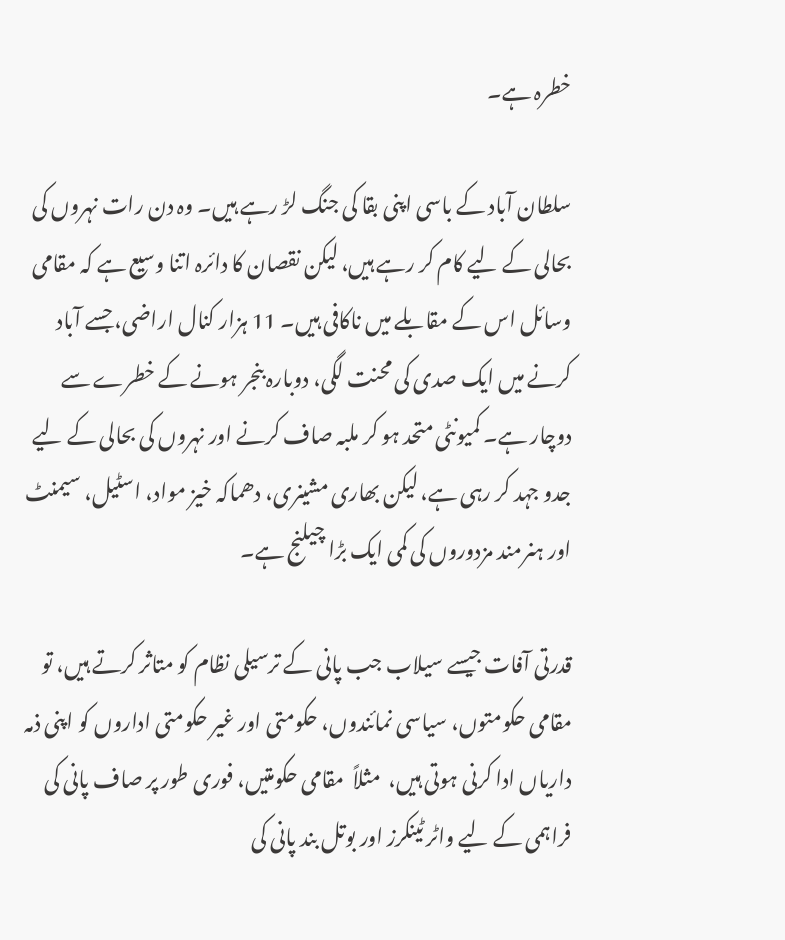خطرہ ہے۔

سلطان آباد کے باسی اپنی بقا کی جنگ لڑ رہے ہیں۔ وہ دن رات نہروں کی بحالی کے لیے کام کر رہے ہیں، لیکن نقصان کا دائرہ اتنا وسیع ہے کہ مقامی وسائل اس کے مقابلے میں ناکافی ہیں۔ 11 ہزار کنال اراضی، جسے آباد کرنے میں ایک صدی کی محنت لگی، دوبارہ بنجر ہونے کے خطرے سے دوچار ہے۔ کمیونٹی متحد ہو کر ملبہ صاف کرنے اور نہروں کی بحالی کے لیے جدو جہد کر رہی ہے، لیکن بھاری مشینری، دھماکہ خیز مواد، اسٹیل، سیمنٹ اور ہنرمند مزدوروں کی کمی ایک بڑا چیلنج ہے۔

قدرتی آفات جیسے سیلاب جب پانی کے ترسیلی نظام کو متاثر کرتے ہیں، تو مقامی حکومتوں، سیاسی نمائندوں، حکومتی اور غیر حکومتی اداروں کو اپنی ذمہ داریاں ادا کرنی ہوتی ہیں،  مثلاً  مقامی حکومتیں، فوری طور پر صاف پانی کی فراہمی کے لیے واٹر ٹینکرز اور بوتل بند پانی کی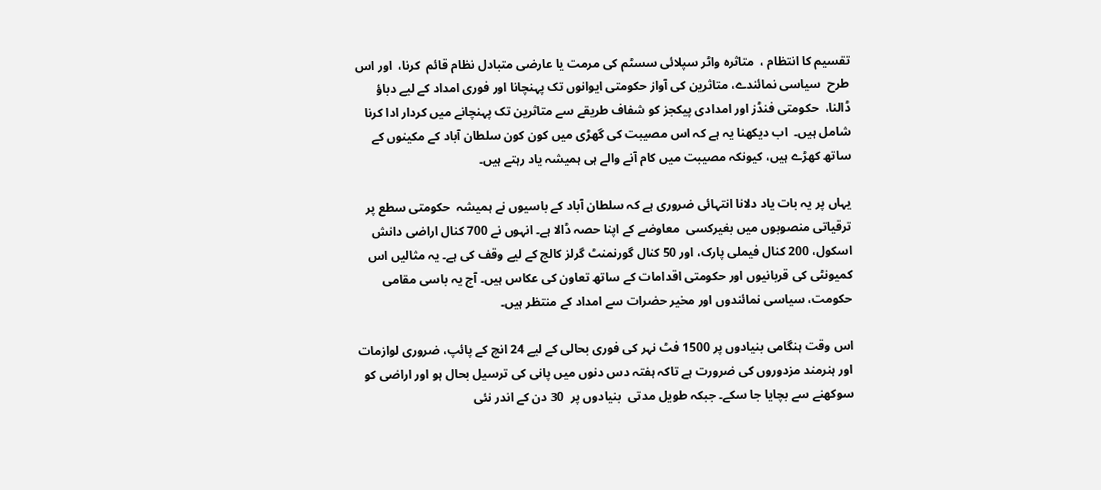تقسیم کا انتظام ،  متاثرہ واٹر سپلائی سسٹم کی مرمت یا عارضی متبادل نظام قائم  کرنا،  اور اس طرح  سیاسی نمائندے، متاثرین کی آواز حکومتی ایوانوں تک پہنچانا اور فوری امداد کے لیے دباؤ ڈالنا،  حکومتی فنڈز اور امدادی پیکجز کو شفاف طریقے سے متاثرین تک پہنچانے میں کردار ادا کرنا شامل ہیں۔  اب دیکھنا یہ ہے کہ اس مصیبت کی گھڑی میں کون کون سلطان آباد کے مکینوں کے ساتھ کھڑے ہیں، کیونکہ مصیبت میں کام آنے والے ہی ہمیشہ یاد رہتے ہیں۔

یہاں پر یہ بات یاد دلانا انتہائی ضروری ہے کہ سلطان آباد کے باسیوں نے ہمیشہ  حکومتی سطع پر ترقیاتی منصوبوں میں بغیرکسی  معاوضے کے اپنا حصہ ڈالا ہے۔ انہوں نے 700 کنال اراضی دانش اسکول، 200 کنال فیملی پارک، اور 50 کنال گورنمنٹ گرلز کالج کے لیے وقف کی ہے۔ یہ مثالیں اس کمیونٹی کی قربانیوں اور حکومتی اقدامات کے ساتھ تعاون کی عکاس ہیں۔ آج یہ باسی مقامی حکومت، سیاسی نمائندوں اور مخیر حضرات سے امداد کے منتظر ہیں۔

اس وقت ہنگامی بنیادوں پر 1500 فٹ نہر کی فوری بحالی کے لیے 24 انچ کے پائپ، ضروری لوازمات اور ہنرمند مزدوروں کی ضرورت ہے تاکہ ہفتہ دس دنوں میں پانی کی ترسیل بحال ہو اور اراضی کو سوکھنے سے بچایا جا سکے۔ جبکہ طویل مدتی  بنیادوں پر  30 دن کے اندر نئی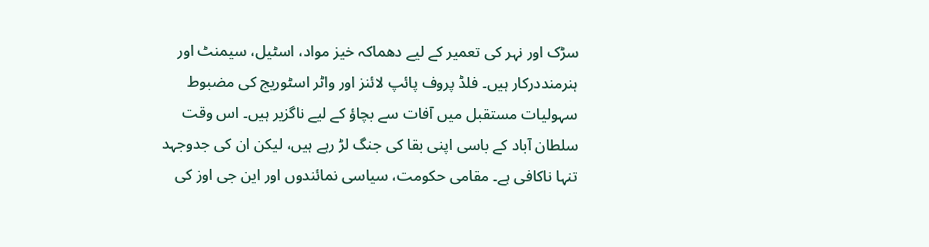سڑک اور نہر کی تعمیر کے لیے دھماکہ خیز مواد، اسٹیل، سیمنٹ اور ہنرمنددرکار ہیں۔ فلڈ پروف پائپ لائنز اور واٹر اسٹوریج کی مضبوط سہولیات مستقبل میں آفات سے بچاؤ کے لیے ناگزیر ہیں۔ اس وقت سلطان آباد کے باسی اپنی بقا کی جنگ لڑ رہے ہیں، لیکن ان کی جدوجہد تنہا ناکافی ہے۔ مقامی حکومت، سیاسی نمائندوں اور این جی اوز کی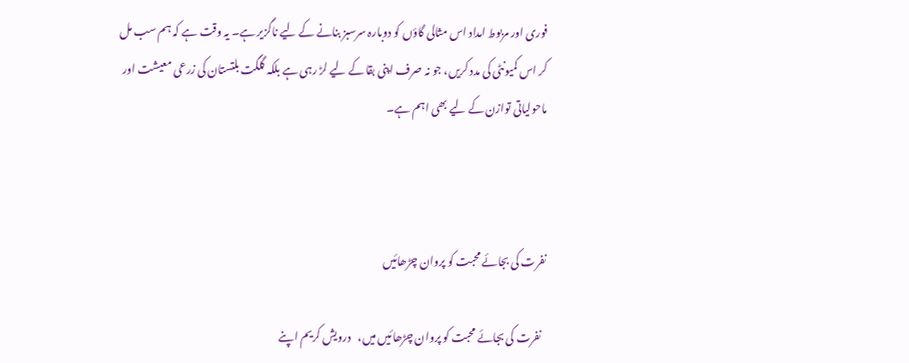فوری اور مربوط امداد اس مثالی گاؤں کو دوبارہ سرسبز بنانے کے لیے ناگزیر ہے۔ یہ وقت ہے کہ ہم سب مل کر اس کمیونٹی کی مدد کریں، جو نہ صرف اپنی بقا کے لیے لڑ رہی ہے بلکہ گلگت بلتستان کی زرعی معیشت اور ماحولیاتی توازن کے لیے بھی اہم ہے۔



نفرت کی بجائے محبت کو پروان چڑھائیں

  نفرت کی بجائے محبت کو پروان چڑھائیں میں،   درویش کریم اپنے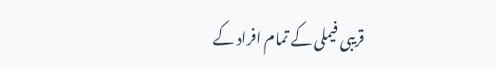قریبی فیملی کے تمام افراد کے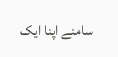سامنے اپنا ایک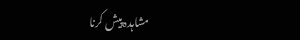مشاہدہ پیش کرنا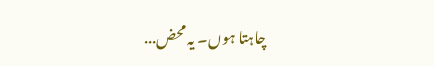چاہتا ہوں۔ یہ محض...